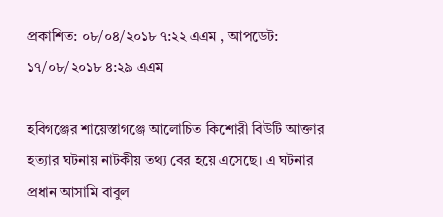প্রকাশিত: ০৮/০৪/২০১৮ ৭:২২ এএম , আপডেট: ১৭/০৮/২০১৮ ৪:২৯ এএম

হবিগঞ্জের শায়েস্তাগঞ্জে আলোচিত কিশোরী বিউটি আক্তার হত্যার ঘটনায় নাটকীয় তথ্য বের হয়ে এসেছে। এ ঘটনার প্রধান আসামি বাবুল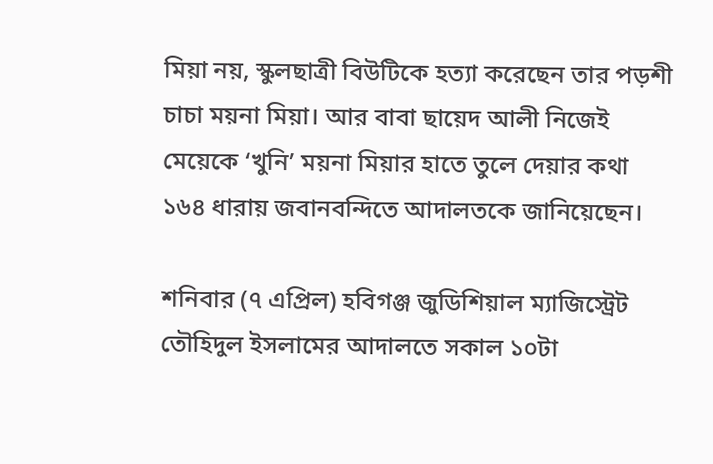মিয়া নয়, স্কুলছাত্রী বিউটিকে হত্যা করেছেন তার পড়শী চাচা ময়না মিয়া। আর বাবা ছায়েদ আলী নিজেই মেয়েকে ‘খুনি’ ময়না মিয়ার হাতে তুলে দেয়ার কথা ১৬৪ ধারায় জবানবন্দিতে আদালতকে জানিয়েছেন।

শনিবার (৭ এপ্রিল) হবিগঞ্জ জুডিশিয়াল ম্যাজিস্ট্রেট তৌহিদুল ইসলামের আদালতে সকাল ১০টা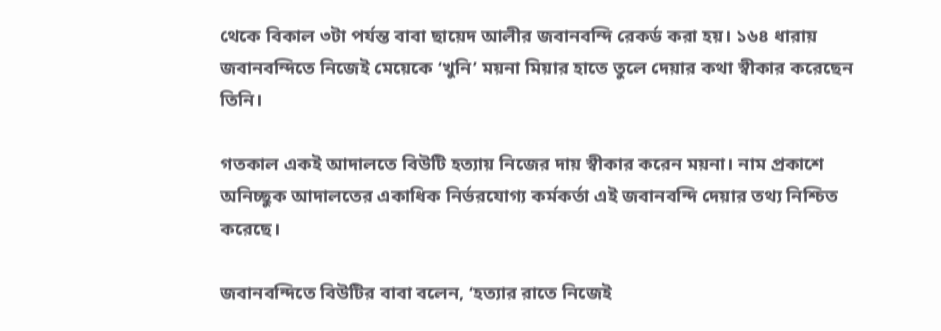থেকে বিকাল ৩টা পর্যন্ত বাবা ছায়েদ আলীর জবানবন্দি রেকর্ড করা হয়। ১৬৪ ধারায় জবানবন্দিতে নিজেই মেয়েকে ‘খুনি’ ময়না মিয়ার হাতে তুলে দেয়ার কথা স্বীকার করেছেন তিনি।

গতকাল একই আদালতে বিউটি হত্যায় নিজের দায় স্বীকার করেন ময়না। নাম প্রকাশে অনিচ্ছুক আদালতের একাধিক নির্ভরযোগ্য কর্মকর্তা এই জবানবন্দি দেয়ার তথ্য নিশ্চিত করেছে।

জবানবন্দিতে বিউটির বাবা বলেন, ‘হত্যার রাতে নিজেই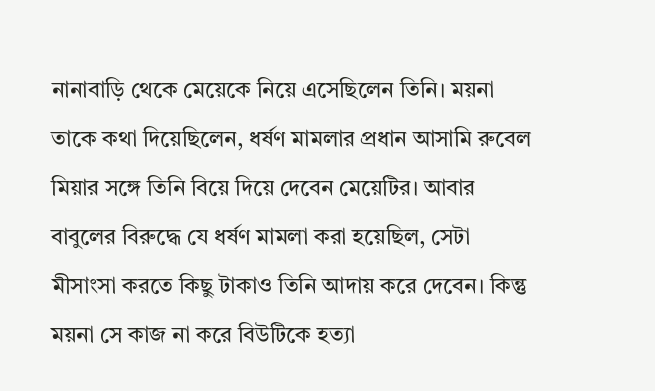নানাবাড়ি থেকে মেয়েকে নিয়ে এসেছিলেন তিনি। ময়না তাকে কথা দিয়েছিলেন, ধর্ষণ মামলার প্রধান আসামি রুবেল মিয়ার সঙ্গে তিনি বিয়ে দিয়ে দেবেন মেয়েটির। আবার বাবুলের বিরুদ্ধে যে ধর্ষণ মামলা করা হয়েছিল, সেটা মীসাংসা করতে কিছু টাকাও তিনি আদায় করে দেবেন। কিন্তু ময়না সে কাজ না করে বিউটিকে হত্যা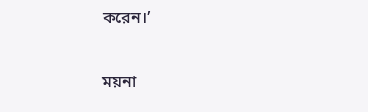করেন।’

ময়না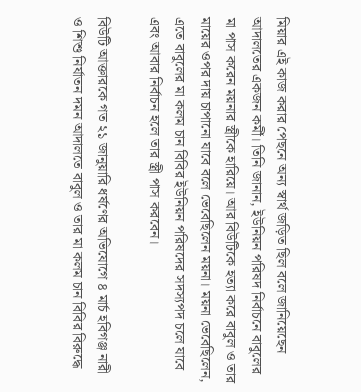মিয়ার এই কাজ করার পেছনে অন্য স্বার্থ জড়িত ছিল বলে জানিয়েছেন আদালতের একজন কর্মী। তিনি জানান, ইউনিয়ন পরিষদ নির্বাচনে বাবুলের মা পাস করেন ময়নার স্ত্রীকে হারিয়ে। আর বিউটিকে হত্যা করে বাবুল ও তার মায়ের ওপর দায় চাপানো যাবে বলে ভেবেছিলেন ময়না। ময়না ভেবেছিলেন, এতে বাবুলের মা কলম চান বিবির ইউনিয়ন পরিষদের সদস্যপদ চলে যাবে এবং আবার নির্বাচন হলে তার স্ত্রী পাস করবেন।

বিউটি আক্তারকে গত ২১ জানুয়ারি ধর্ষণের অভিযোগে ৪ মার্চ হবিগঞ্জ নারী ও শিশু নির্যাতন দমন আদালতে বাবুল ও তার মা কলম চান বিবির বিরুদ্ধে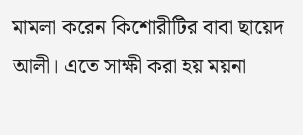মামলা করেন কিশোরীটির বাবা ছায়েদ আলী। এতে সাক্ষী করা হয় ময়না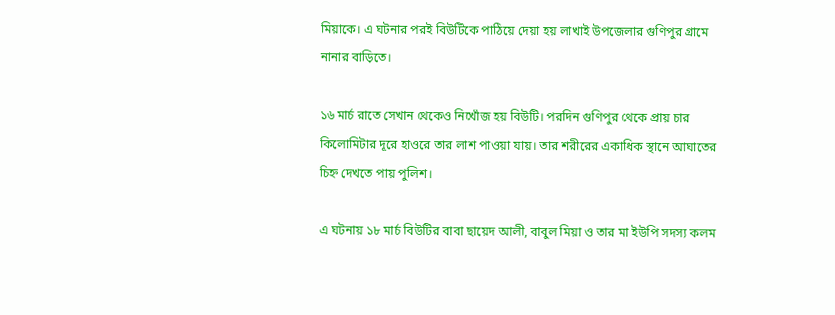মিয়াকে। এ ঘটনার পরই বিউটিকে পাঠিয়ে দেয়া হয় লাখাই উপজেলার গুণিপুর গ্রামে নানার বাড়িতে।

১৬ মার্চ রাতে সেখান থেকেও নিখোঁজ হয় বিউটি। পরদিন গুণিপুর থেকে প্রায় চার কিলোমিটার দূরে হাওরে তার লাশ পাওয়া যায়। তার শরীরের একাধিক স্থানে আঘাতের চিহ্ন দেখতে পায় পুলিশ।

এ ঘটনায় ১৮ মার্চ বিউটির বাবা ছায়েদ আলী, বাবুল মিয়া ও তার মা ইউপি সদস্য কলম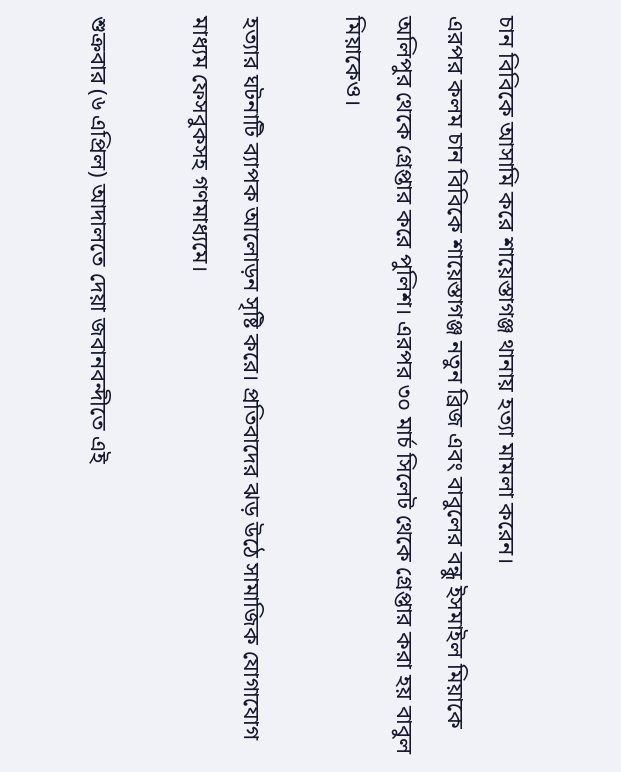চান বিবিকে আসামি করে শায়েস্তাগঞ্জ থানায় হত্যা মামলা করেন।
এরপর কলম চান বিবিকে শায়েস্তাগঞ্জ নতুন ব্রিজ এবং বাবুলের বন্ধু ইসমাইল মিয়াকে অলিপুর থেকে গ্রেপ্তার করে পুলিশ। এরপর ৩০ মার্চ সিলেট থেকে গ্রেপ্তার করা হয় বাবুল মিয়াকেও।

হত্যার ঘটনাটি ব্যাপক আলোড়ন সৃষ্টি করে। প্রতিবাদের ঝড় উঠে সামাজিক যোগাযোগ মাধ্যম ফেসবুকসহ গণমাধ্যমে।

শুক্রবার (৬ এপ্রিল) আদালতে দেয়া জবানবন্দীতে এই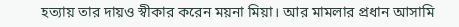হত্যায় তার দায়ও স্বীকার করেন ময়না মিয়া। আর মামলার প্রধান আসামি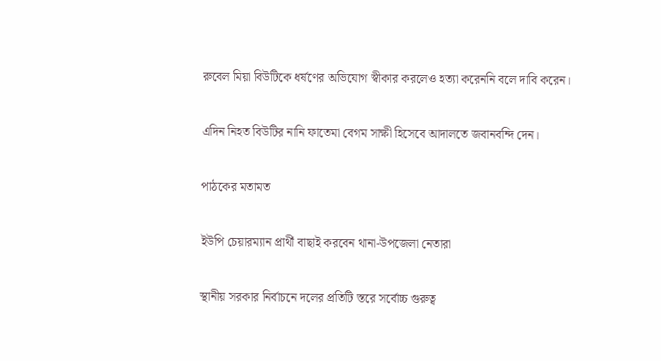রুবেল মিয়া বিউটিকে ধর্ষণের অভিযোগ স্বীকার করলেও হত্যা করেননি বলে দাবি করেন।

এদিন নিহত বিউটির নানি ফাতেমা বেগম সাক্ষী হিসেবে আদালতে জবানবন্দি দেন।

পাঠকের মতামত

ইউপি চেয়ারম্যান প্রার্থী বাছাই করবেন থানা-উপজেলা নেতারা

স্থানীয় সরকার নির্বাচনে দলের প্রতিটি স্তরে সর্বোচ্চ গুরুত্ব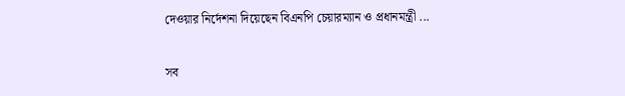দেওয়ার নির্দেশনা দিয়েছেন বিএনপি চেয়ারম্যান ও প্রধানমন্ত্রী ...

সব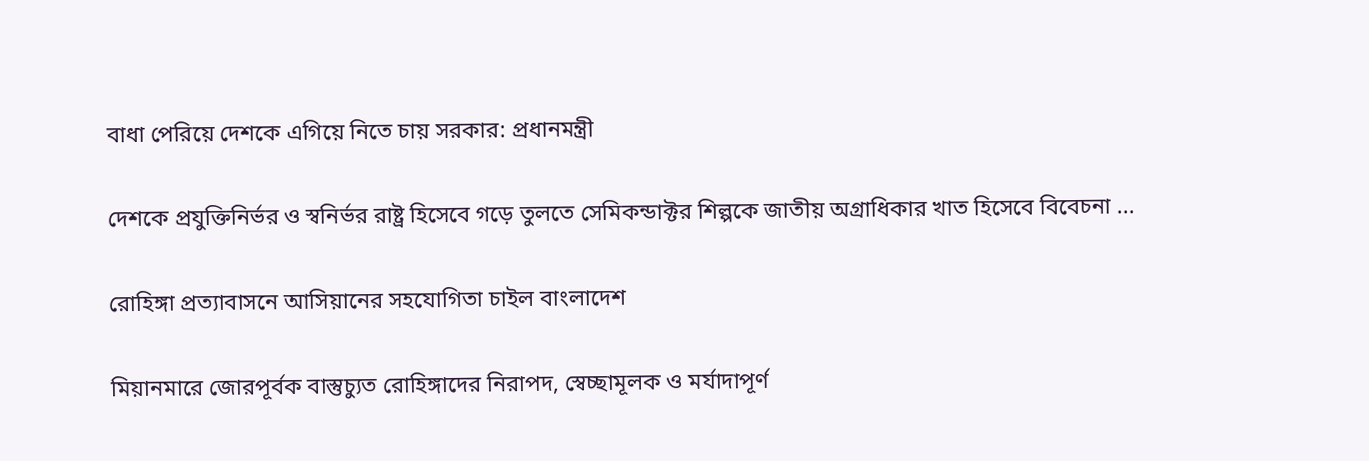বাধা পেরিয়ে দেশকে এগিয়ে নিতে চায় সরকার: প্রধানমন্ত্রী

দেশকে প্রযুক্তিনির্ভর ও স্বনির্ভর রাষ্ট্র হিসেবে গড়ে তুলতে সেমিকন্ডাক্টর শিল্পকে জাতীয় অগ্রাধিকার খাত হিসেবে বিবেচনা ...

রোহিঙ্গা প্রত্যাবাসনে আসিয়ানের সহযোগিতা চাইল বাংলাদেশ

মিয়ানমারে জোরপূর্বক বাস্তুচ্যুত রোহিঙ্গাদের নিরাপদ, স্বেচ্ছামূলক ও মর্যাদাপূর্ণ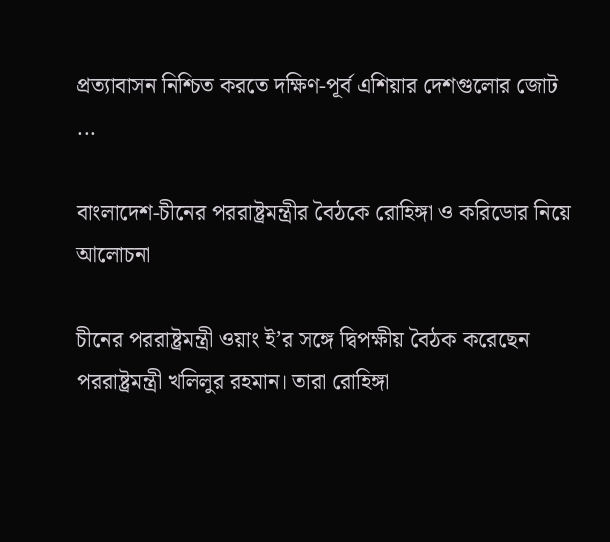প্রত্যাবাসন নিশ্চিত করতে দক্ষিণ-পূর্ব এশিয়ার দেশগুলোর জোট ...

বাংলাদেশ-চীনের পররাষ্ট্রমন্ত্রীর বৈঠকে রোহিঙ্গা ও করিডোর নিয়ে আলোচনা

চীনের পররাষ্ট্রমন্ত্রী ওয়াং ই’র সঙ্গে দ্বিপক্ষীয় বৈঠক ক‌রে‌ছেন পররাষ্ট্রমন্ত্রী খলিলুর রহমান। তারা রোহিঙ্গা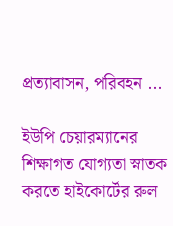প্রত্যাবাসন, পরিবহন ...

ইউপি চেয়ারম্যানের শিক্ষাগত যোগ্যতা স্নাতক করতে হাইকোর্টের রুল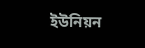ইউনিয়ন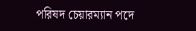পরিষদ চেয়ারম্যান পদে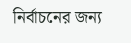নির্বাচনের জন্য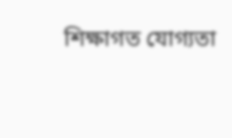শিক্ষাগত যোগ্যতা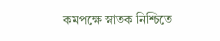কমপক্ষে স্নাতক নিশ্চিতে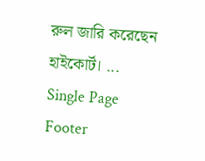রুল জারি করেছেন হাইকোর্ট। ...
Single Page Footer